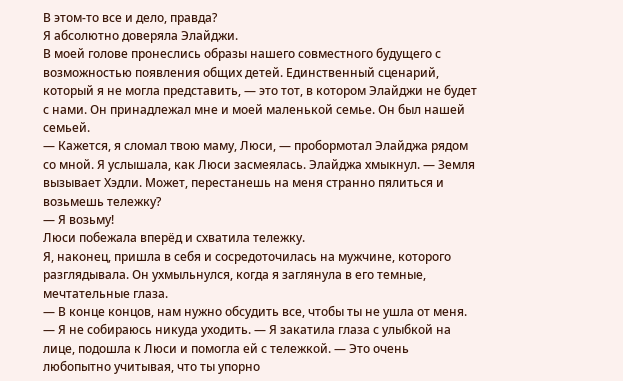В этом-то все и дело, правда?
Я абсолютно доверяла Элайджи.
В моей голове пронеслись образы нашего совместного будущего с возможностью появления общих детей. Единственный сценарий, который я не могла представить, — это тот, в котором Элайджи не будет с нами. Он принадлежал мне и моей маленькой семье. Он был нашей семьей.
— Кажется, я сломал твою маму, Люси, — пробормотал Элайджа рядом со мной. Я услышала, как Люси засмеялась. Элайджа хмыкнул. — Земля вызывает Хэдли. Может, перестанешь на меня странно пялиться и возьмешь тележку?
— Я возьму!
Люси побежала вперёд и схватила тележку.
Я, наконец, пришла в себя и сосредоточилась на мужчине, которого разглядывала. Он ухмыльнулся, когда я заглянула в его темные, мечтательные глаза.
— В конце концов, нам нужно обсудить все, чтобы ты не ушла от меня.
— Я не собираюсь никуда уходить. — Я закатила глаза с улыбкой на лице, подошла к Люси и помогла ей с тележкой. — Это очень любопытно учитывая, что ты упорно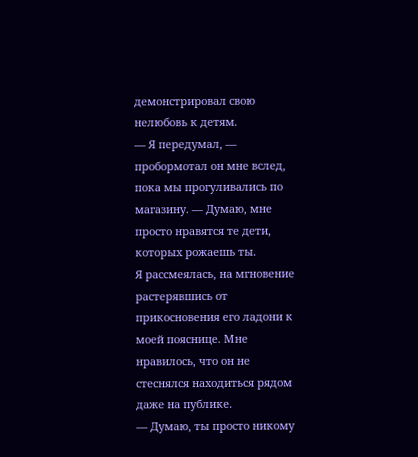демонстрировал свою нелюбовь к детям.
— Я передумал, — пробормотал он мне вслед, пока мы прогуливались по магазину. — Думаю, мне просто нравятся те дети, которых рожаешь ты.
Я рассмеялась, на мгновение растерявшись от прикосновения его ладони к моей пояснице. Мне нравилось, что он не стеснялся находиться рядом даже на публике.
— Думаю, ты просто никому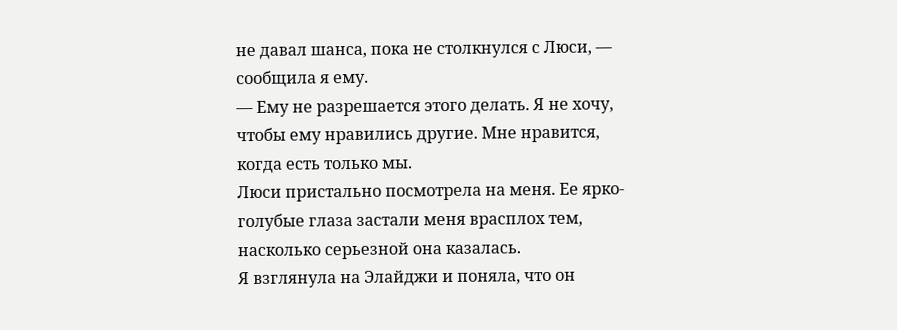не давал шанса, пока не столкнулся с Люси, — сообщила я ему.
— Ему не разрешается этого делать. Я не хочу, чтобы ему нравились другие. Мне нравится, когда есть только мы.
Люси пристально посмотрела на меня. Ее ярко-голубые глаза застали меня врасплох тем, насколько серьезной она казалась.
Я взглянула на Элайджи и поняла, что он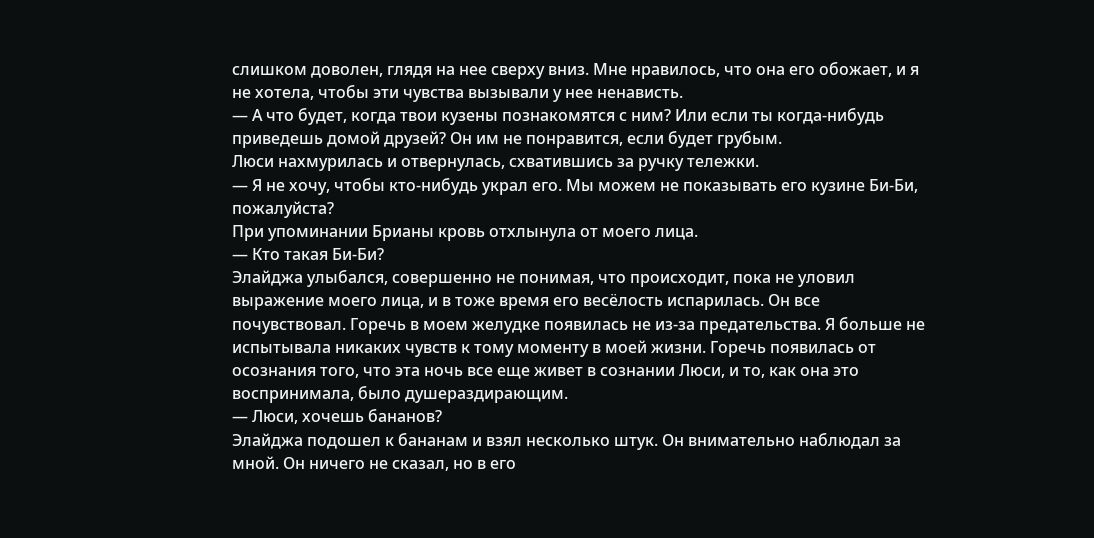слишком доволен, глядя на нее сверху вниз. Мне нравилось, что она его обожает, и я не хотела, чтобы эти чувства вызывали у нее ненависть.
— А что будет, когда твои кузены познакомятся с ним? Или если ты когда-нибудь приведешь домой друзей? Он им не понравится, если будет грубым.
Люси нахмурилась и отвернулась, схватившись за ручку тележки.
— Я не хочу, чтобы кто-нибудь украл его. Мы можем не показывать его кузине Би-Би, пожалуйста?
При упоминании Брианы кровь отхлынула от моего лица.
— Кто такая Би-Би?
Элайджа улыбался, совершенно не понимая, что происходит, пока не уловил выражение моего лица, и в тоже время его весёлость испарилась. Он все почувствовал. Горечь в моем желудке появилась не из-за предательства. Я больше не испытывала никаких чувств к тому моменту в моей жизни. Горечь появилась от осознания того, что эта ночь все еще живет в сознании Люси, и то, как она это воспринимала, было душераздирающим.
— Люси, хочешь бананов?
Элайджа подошел к бананам и взял несколько штук. Он внимательно наблюдал за мной. Он ничего не сказал, но в его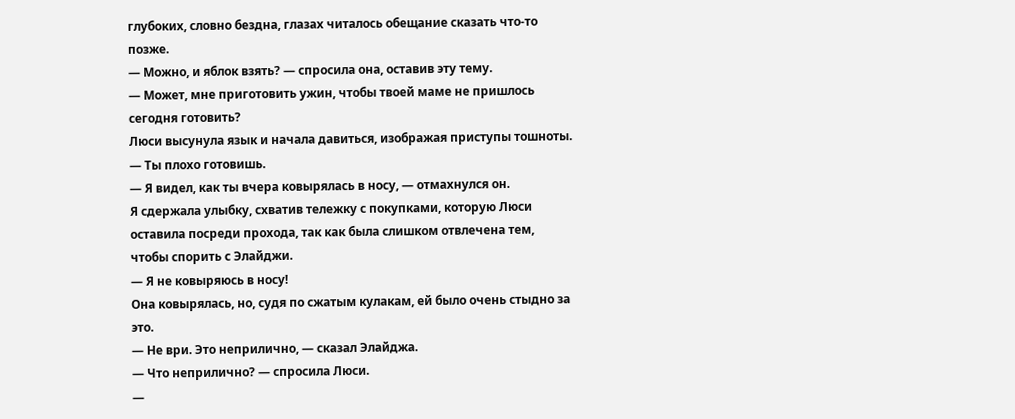глубоких, словно бездна, глазах читалось обещание сказать что-то позже.
— Можно, и яблок взять? — спросила она, оставив эту тему.
— Может, мне приготовить ужин, чтобы твоей маме не пришлось сегодня готовить?
Люси высунула язык и начала давиться, изображая приступы тошноты.
— Ты плохо готовишь.
— Я видел, как ты вчера ковырялась в носу, — отмахнулся он.
Я сдержала улыбку, схватив тележку с покупками, которую Люси оставила посреди прохода, так как была слишком отвлечена тем, чтобы спорить с Элайджи.
— Я не ковыряюсь в носу!
Она ковырялась, но, судя по сжатым кулакам, ей было очень стыдно за это.
— Не ври. Это неприлично, — сказал Элайджа.
— Что неприлично? — спросила Люси.
—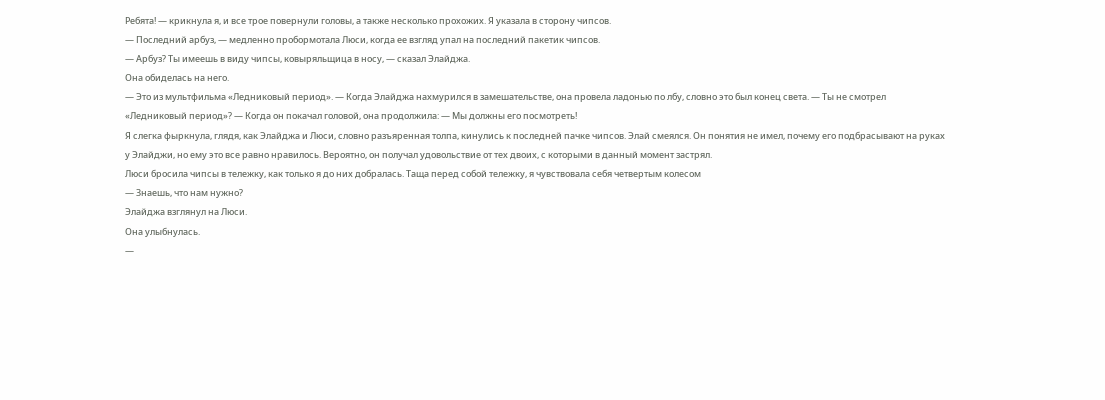Ребята! — крикнула я, и все трое повернули головы, а также несколько прохожих. Я указала в сторону чипсов.
— Последний арбуз, — медленно пробормотала Люси, когда ее взгляд упал на последний пакетик чипсов.
— Арбуз? Ты имеешь в виду чипсы, ковыряльщица в носу, — сказал Элайджа.
Она обиделась на него.
— Это из мультфильма «Ледниковый период». — Когда Элайджа нахмурился в замешательстве, она провела ладонью по лбу, словно это был конец света. — Ты не смотрел «Ледниковый период»? — Когда он покачал головой, она продолжила: — Мы должны его посмотреть!
Я слегка фыркнула, глядя, как Элайджа и Люси, словно разъяренная толпа, кинулись к последней пачке чипсов. Элай смеялся. Он понятия не имел, почему его подбрасывают на руках у Элайджи, но ему это все равно нравилось. Вероятно, он получал удовольствие от тех двоих, с которыми в данный момент застрял.
Люси бросила чипсы в тележку, как только я до них добралась. Таща перед собой тележку, я чувствовала себя четвертым колесом
— Знаешь, что нам нужно?
Элайджа взглянул на Люси.
Она улыбнулась.
—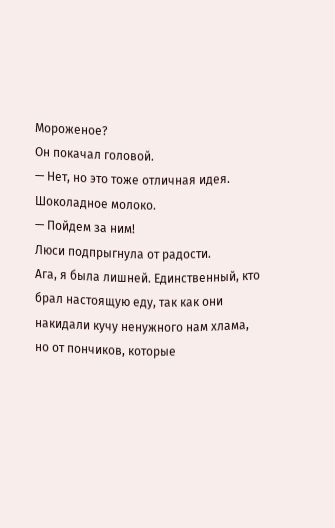Мороженое?
Он покачал головой.
— Нет, но это тоже отличная идея. Шоколадное молоко.
— Пойдем за ним!
Люси подпрыгнула от радости.
Ага, я была лишней. Единственный, кто брал настоящую еду, так как они накидали кучу ненужного нам хлама, но от пончиков, которые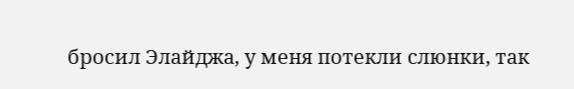бросил Элайджа, у меня потекли слюнки, так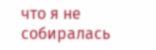что я не собиралась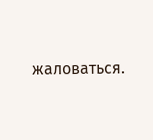жаловаться.